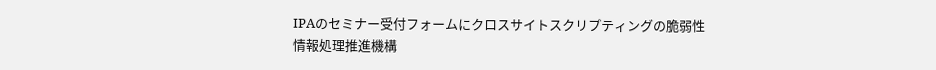IPAのセミナー受付フォームにクロスサイトスクリプティングの脆弱性
情報処理推進機構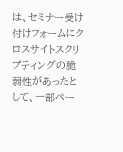は、セミナー受け付けフォームにクロスサイトスクリプティングの脆弱性があったとして、一部ペー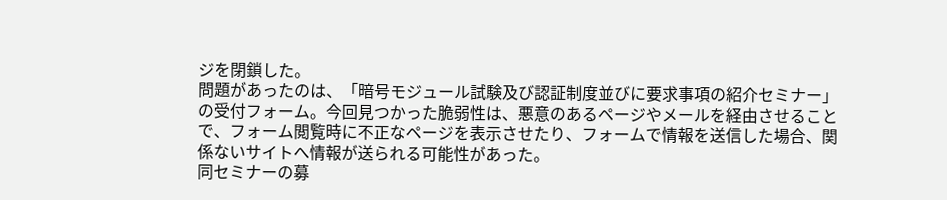ジを閉鎖した。
問題があったのは、「暗号モジュール試験及び認証制度並びに要求事項の紹介セミナー」の受付フォーム。今回見つかった脆弱性は、悪意のあるページやメールを経由させることで、フォーム閲覧時に不正なページを表示させたり、フォームで情報を送信した場合、関係ないサイトへ情報が送られる可能性があった。
同セミナーの募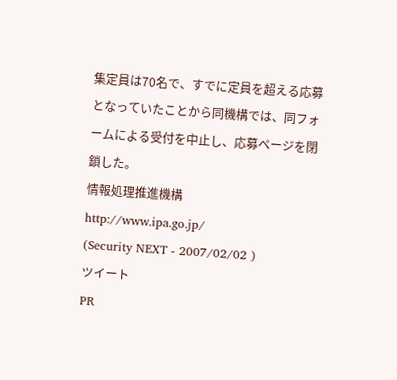集定員は70名で、すでに定員を超える応募となっていたことから同機構では、同フォームによる受付を中止し、応募ページを閉鎖した。
情報処理推進機構
http://www.ipa.go.jp/
(Security NEXT - 2007/02/02 )
ツイート
PR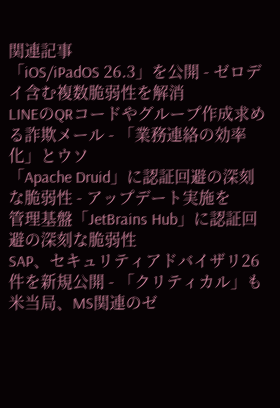関連記事
「iOS/iPadOS 26.3」を公開 - ゼロデイ含む複数脆弱性を解消
LINEのQRコードやグループ作成求める詐欺メール - 「業務連絡の効率化」とウソ
「Apache Druid」に認証回避の深刻な脆弱性 - アップデート実施を
管理基盤「JetBrains Hub」に認証回避の深刻な脆弱性
SAP、セキュリティアドバイザリ26件を新規公開 - 「クリティカル」も
米当局、MS関連のゼ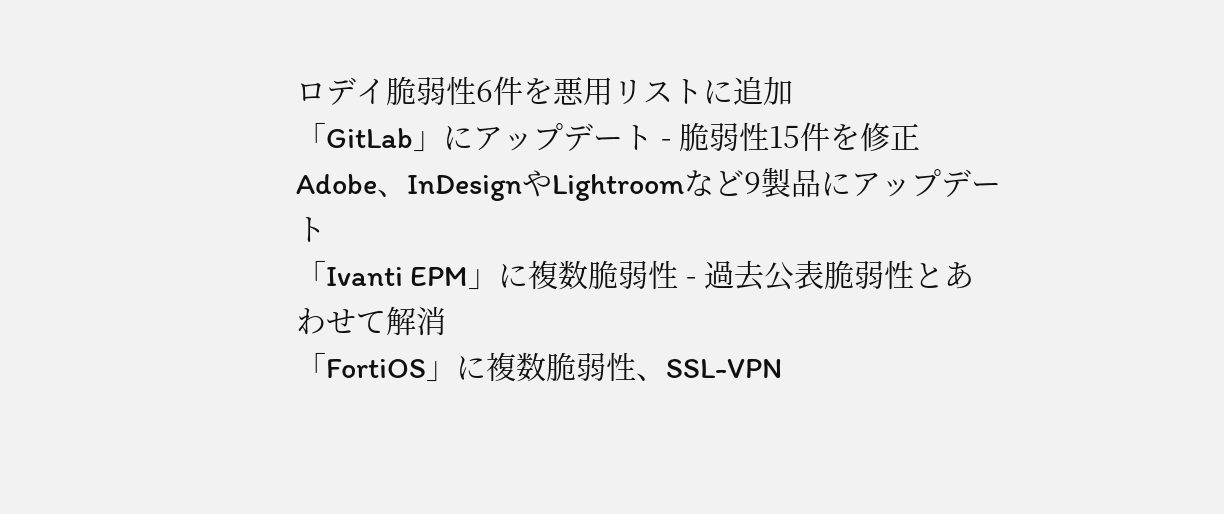ロデイ脆弱性6件を悪用リストに追加
「GitLab」にアップデート - 脆弱性15件を修正
Adobe、InDesignやLightroomなど9製品にアップデート
「Ivanti EPM」に複数脆弱性 - 過去公表脆弱性とあわせて解消
「FortiOS」に複数脆弱性、SSL-VPN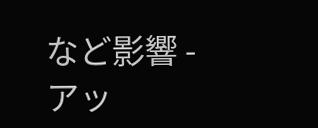など影響 - アッ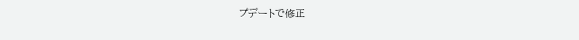プデートで修正